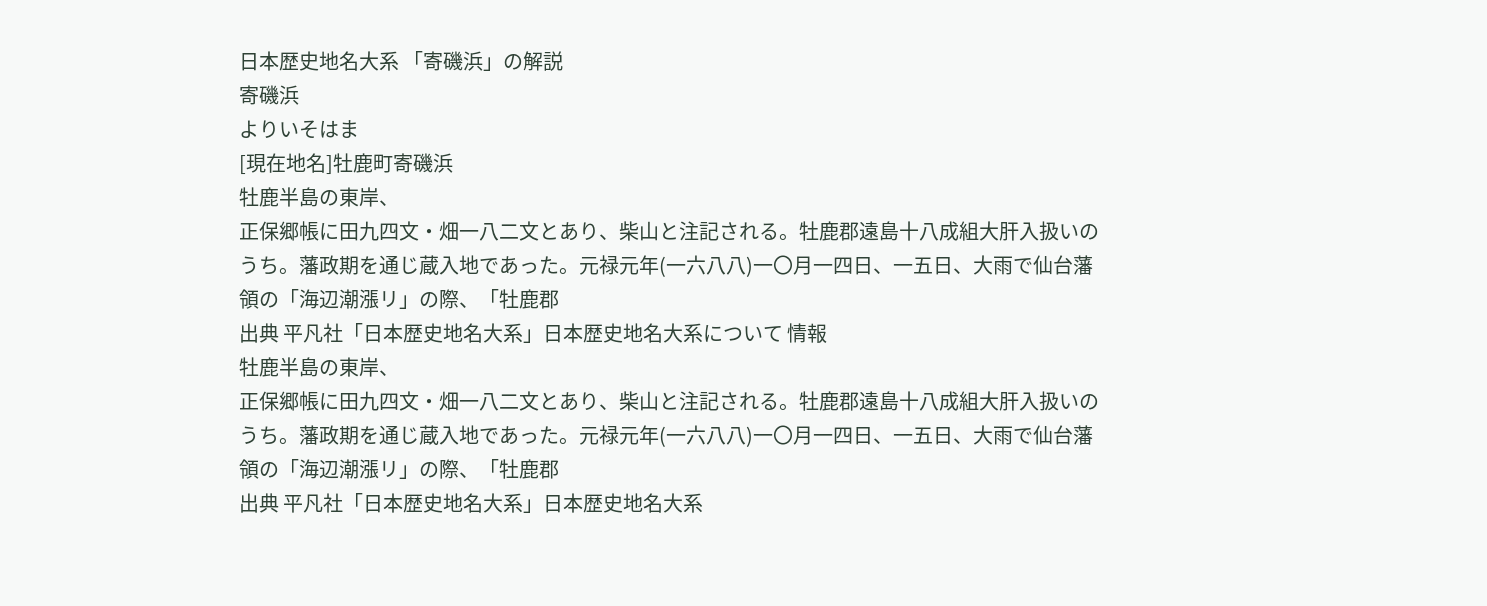日本歴史地名大系 「寄磯浜」の解説
寄磯浜
よりいそはま
[現在地名]牡鹿町寄磯浜
牡鹿半島の東岸、
正保郷帳に田九四文・畑一八二文とあり、柴山と注記される。牡鹿郡遠島十八成組大肝入扱いのうち。藩政期を通じ蔵入地であった。元禄元年(一六八八)一〇月一四日、一五日、大雨で仙台藩領の「海辺潮漲リ」の際、「牡鹿郡
出典 平凡社「日本歴史地名大系」日本歴史地名大系について 情報
牡鹿半島の東岸、
正保郷帳に田九四文・畑一八二文とあり、柴山と注記される。牡鹿郡遠島十八成組大肝入扱いのうち。藩政期を通じ蔵入地であった。元禄元年(一六八八)一〇月一四日、一五日、大雨で仙台藩領の「海辺潮漲リ」の際、「牡鹿郡
出典 平凡社「日本歴史地名大系」日本歴史地名大系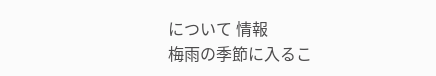について 情報
梅雨の季節に入るこ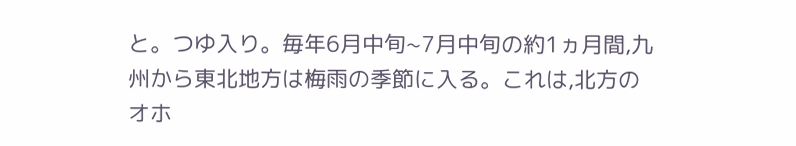と。つゆ入り。毎年6月中旬~7月中旬の約1ヵ月間,九州から東北地方は梅雨の季節に入る。これは,北方のオホ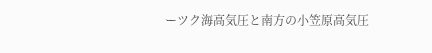ーツク海高気圧と南方の小笠原高気圧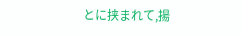とに挟まれて,揚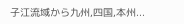子江流域から九州,四国,本州...